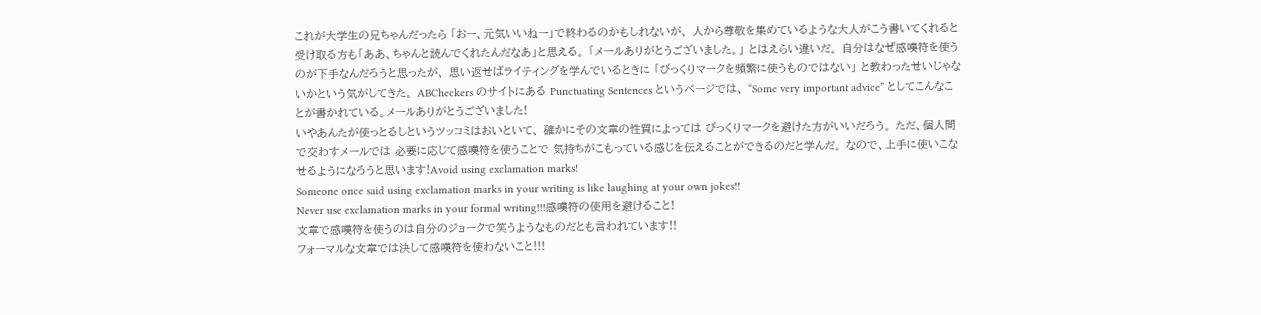これが大学生の兄ちゃんだったら 「おー、元気いいねー」で終わるのかもしれないが、 人から尊敬を集めているような大人がこう書いてくれると 受け取る方も「ああ、ちゃんと読んでくれたんだなあ」と思える。 「メールありがとうございました。」 とはえらい違いだ。 自分はなぜ感嘆符を使うのが下手なんだろうと思ったが、 思い返せばライティングを学んでいるときに 「びっくりマークを頻繁に使うものではない」 と教わったせいじゃないかという気がしてきた。 ABCheckers のサイトにある Punctuating Sentences というページでは、 “Some very important advice” としてこんなことが書かれている。メールありがとうございました!
いやあんたが使っとるしというツッコミはおいといて、 確かにその文章の性質によっては びっくりマークを避けた方がいいだろう。 ただ、個人間で交わすメールでは 必要に応じて感嘆符を使うことで 気持ちがこもっている感じを伝えることができるのだと学んだ。 なので、上手に使いこなせるようになろうと思います!Avoid using exclamation marks!
Someone once said using exclamation marks in your writing is like laughing at your own jokes!!
Never use exclamation marks in your formal writing!!!感嘆符の使用を避けること!
文章で感嘆符を使うのは自分のジョークで笑うようなものだとも言われています!!
フォーマルな文章では決して感嘆符を使わないこと!!!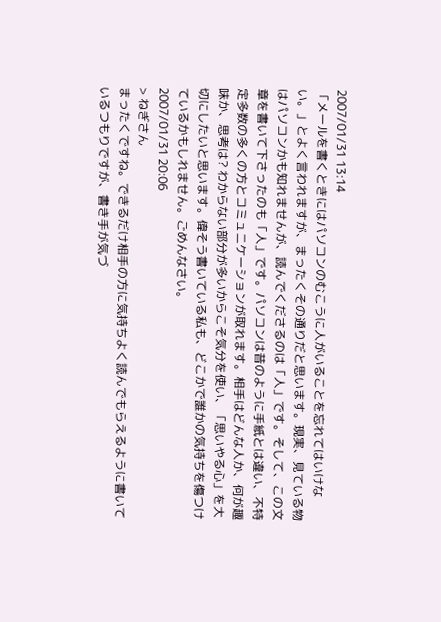2007/01/31 13:14
「メールを書くときにはパソコンのむこうに人がいることを忘れてはいけない。」とよく言われますが、まったくその通りだと思います。現実、見ている物はパソコンかも知れませんが、読んでくださるのは「人」です。そして、この文章を書いて下さったのも「人」です。パソコンは昔のように手紙とは違い、不特定多数の多くの方とコミュニケーションが取れます。相手はどんな人か、何が趣味か、思考は? わからない部分が多いからこそ気分を使い、「思いやる心」を大切にしたいと思います。偉そう書いている私も、どこかで誰かの気持ちを傷つけているかもしれません。ごめんなさい。
2007/01/31 20:06
> ねぎさん
まったくですね。できるだけ相手の方に気持ちよく読んでもらえるように書いているつもりですが、書き手が気づ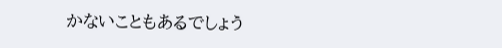かないこともあるでしょう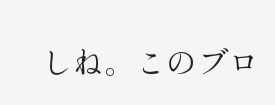しね。このブロ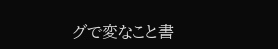グで変なこと書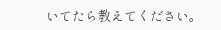いてたら教えてください。